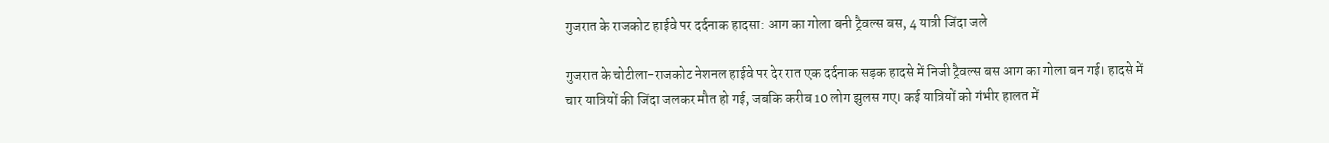गुजरात के राजकोट हाईवे पर दर्दनाक हादसा: आग का गोला बनी ट्रैवल्स बस, 4 यात्री जिंदा जले

गुजरात के चोटीला-राजकोट नेशनल हाईवे पर देर रात एक दर्दनाक सड़क हादसे में निजी ट्रैवल्स बस आग का गोला बन गई। हादसे में चार यात्रियों की जिंदा जलकर मौत हो गई, जबकि करीब 10 लोग झुलस गए। कई यात्रियों को गंभीर हालत में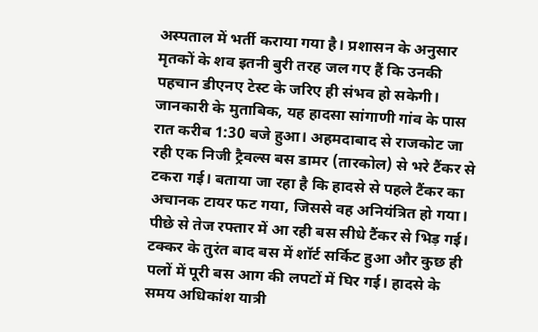अस्पताल में भर्ती कराया गया है। प्रशासन के अनुसार मृतकों के शव इतनी बुरी तरह जल गए हैं कि उनकी पहचान डीएनए टेस्ट के जरिए ही संभव हो सकेगी।
जानकारी के मुताबिक, यह हादसा सांगाणी गांव के पास रात करीब 1:30 बजे हुआ। अहमदाबाद से राजकोट जा रही एक निजी ट्रैवल्स बस डामर (तारकोल) से भरे टैंकर से टकरा गई। बताया जा रहा है कि हादसे से पहले टैंकर का अचानक टायर फट गया, जिससे वह अनियंत्रित हो गया। पीछे से तेज रफ्तार में आ रही बस सीधे टैंकर से भिड़ गई।
टक्कर के तुरंत बाद बस में शॉर्ट सर्किट हुआ और कुछ ही पलों में पूरी बस आग की लपटों में घिर गई। हादसे के समय अधिकांश यात्री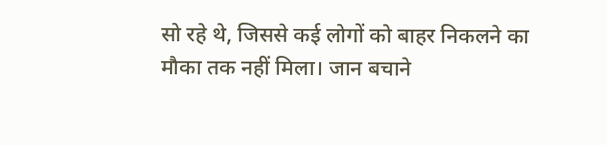सो रहे थे, जिससे कई लोगों को बाहर निकलने का मौका तक नहीं मिला। जान बचाने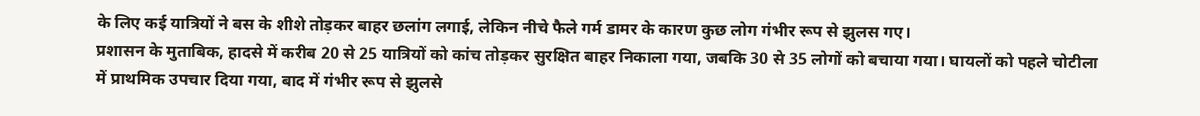के लिए कई यात्रियों ने बस के शीशे तोड़कर बाहर छलांग लगाई, लेकिन नीचे फैले गर्म डामर के कारण कुछ लोग गंभीर रूप से झुलस गए।
प्रशासन के मुताबिक, हादसे में करीब 20 से 25 यात्रियों को कांच तोड़कर सुरक्षित बाहर निकाला गया, जबकि 30 से 35 लोगों को बचाया गया। घायलों को पहले चोटीला में प्राथमिक उपचार दिया गया, बाद में गंभीर रूप से झुलसे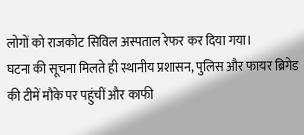लोगों को राजकोट सिविल अस्पताल रेफर कर दिया गया।
घटना की सूचना मिलते ही स्थानीय प्रशासन, पुलिस और फायर ब्रिगेड की टीमें मौके पर पहुंचीं और काफी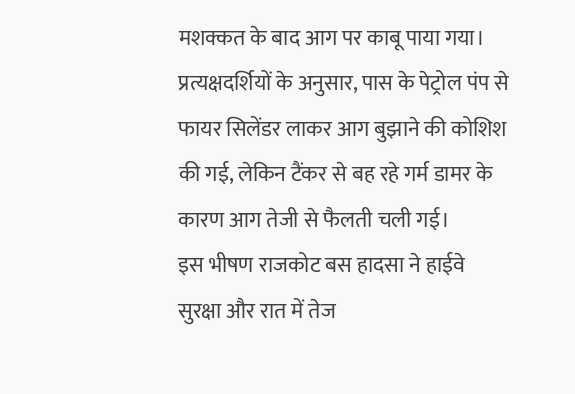मशक्कत के बाद आग पर काबू पाया गया। प्रत्यक्षदर्शियों के अनुसार, पास के पेट्रोल पंप से फायर सिलेंडर लाकर आग बुझाने की कोशिश की गई, लेकिन टैंकर से बह रहे गर्म डामर के कारण आग तेजी से फैलती चली गई।
इस भीषण राजकोट बस हादसा ने हाईवे सुरक्षा और रात में तेज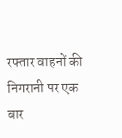रफ्तार वाहनों की निगरानी पर एक बार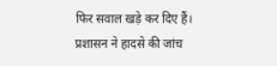फिर सवाल खड़े कर दिए हैं। प्रशासन ने हादसे की जांच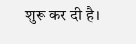शुरू कर दी है।